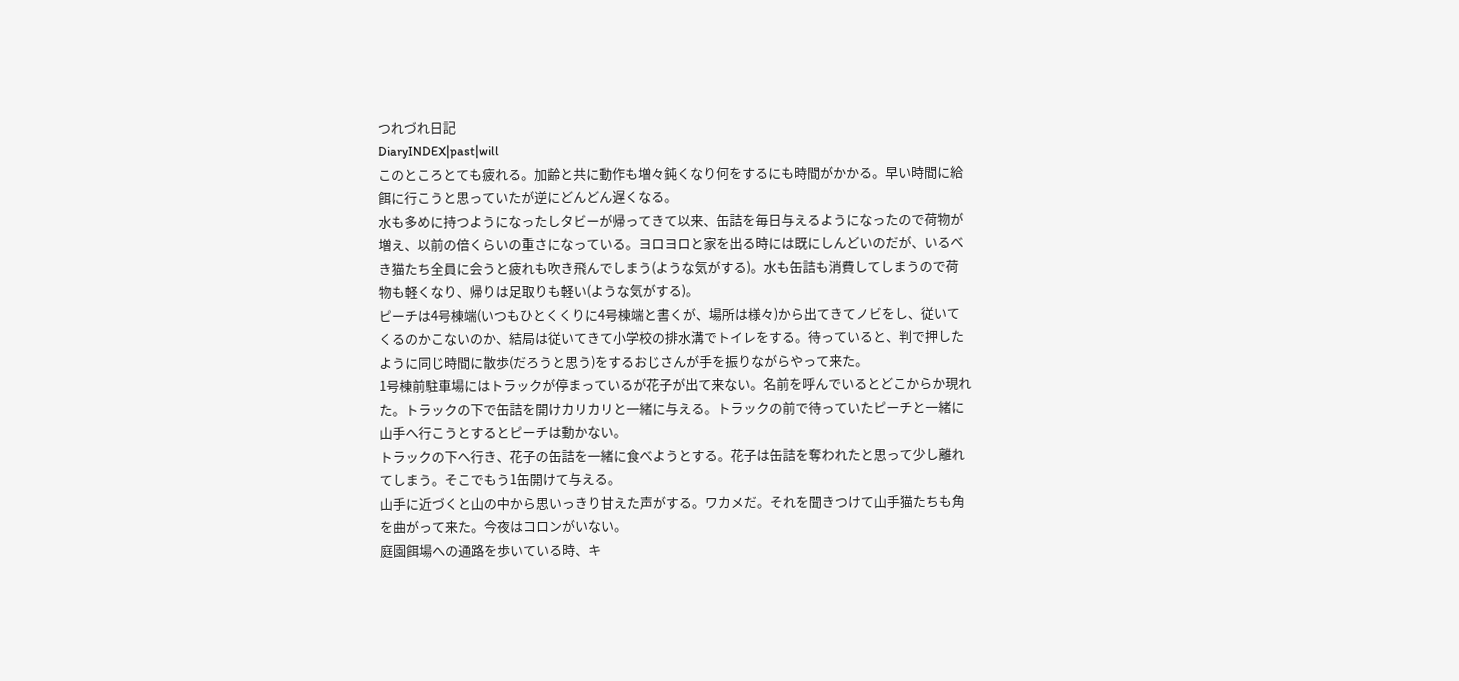つれづれ日記
DiaryINDEX|past|will
このところとても疲れる。加齢と共に動作も増々鈍くなり何をするにも時間がかかる。早い時間に給餌に行こうと思っていたが逆にどんどん遅くなる。
水も多めに持つようになったしタビーが帰ってきて以来、缶詰を毎日与えるようになったので荷物が増え、以前の倍くらいの重さになっている。ヨロヨロと家を出る時には既にしんどいのだが、いるべき猫たち全員に会うと疲れも吹き飛んでしまう(ような気がする)。水も缶詰も消費してしまうので荷物も軽くなり、帰りは足取りも軽い(ような気がする)。
ピーチは4号棟端(いつもひとくくりに4号棟端と書くが、場所は様々)から出てきてノビをし、従いてくるのかこないのか、結局は従いてきて小学校の排水溝でトイレをする。待っていると、判で押したように同じ時間に散歩(だろうと思う)をするおじさんが手を振りながらやって来た。
1号棟前駐車場にはトラックが停まっているが花子が出て来ない。名前を呼んでいるとどこからか現れた。トラックの下で缶詰を開けカリカリと一緒に与える。トラックの前で待っていたピーチと一緒に山手へ行こうとするとピーチは動かない。
トラックの下へ行き、花子の缶詰を一緒に食べようとする。花子は缶詰を奪われたと思って少し離れてしまう。そこでもう1缶開けて与える。
山手に近づくと山の中から思いっきり甘えた声がする。ワカメだ。それを聞きつけて山手猫たちも角を曲がって来た。今夜はコロンがいない。
庭園餌場への通路を歩いている時、キ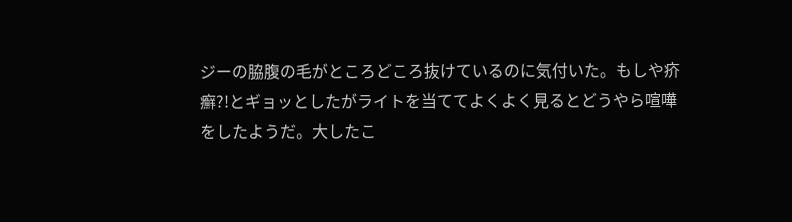ジーの脇腹の毛がところどころ抜けているのに気付いた。もしや疥癬?!とギョッとしたがライトを当ててよくよく見るとどうやら喧嘩をしたようだ。大したこ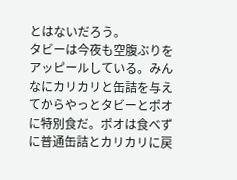とはないだろう。
タビーは今夜も空腹ぶりをアッピールしている。みんなにカリカリと缶詰を与えてからやっとタビーとポオに特別食だ。ポオは食べずに普通缶詰とカリカリに戻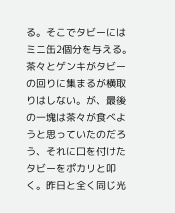る。そこでタビーにはミニ缶2個分を与える。茶々とゲンキがタビーの回りに集まるが横取りはしない。が、最後の一塊は茶々が食べようと思っていたのだろう、それに口を付けたタビーをポカリと叩く。昨日と全く同じ光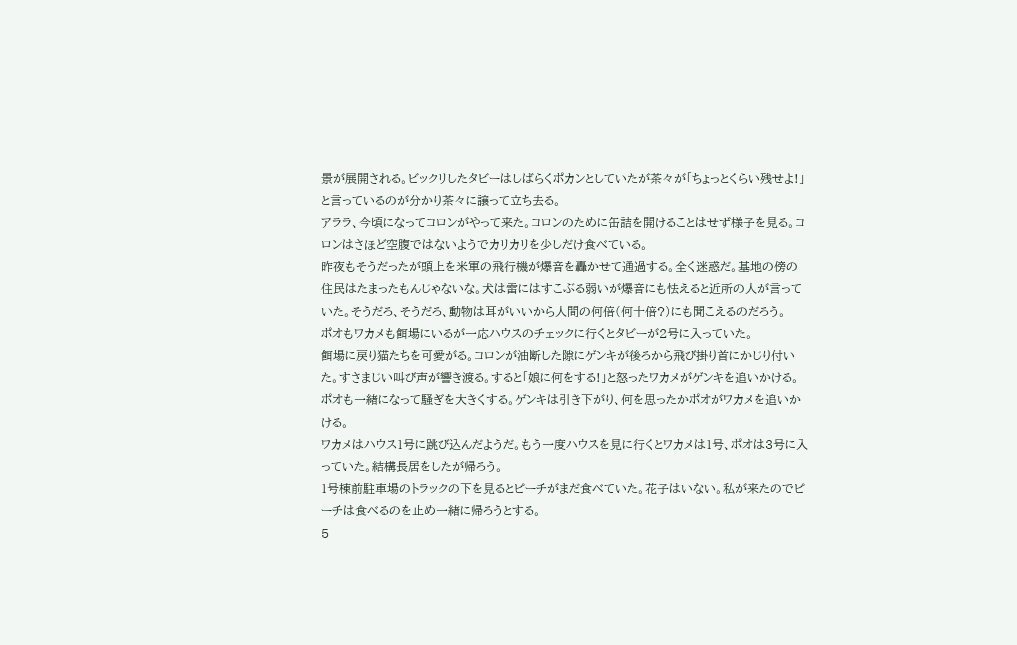景が展開される。ビックリしたタビーはしばらくポカンとしていたが茶々が「ちょっとくらい残せよ!」と言っているのが分かり茶々に譲って立ち去る。
アララ、今頃になってコロンがやって来た。コロンのために缶詰を開けることはせず様子を見る。コロンはさほど空腹ではないようでカリカリを少しだけ食べている。
昨夜もそうだったが頭上を米軍の飛行機が爆音を轟かせて通過する。全く迷惑だ。基地の傍の住民はたまったもんじゃないな。犬は雷にはすこぶる弱いが爆音にも怯えると近所の人が言っていた。そうだろ、そうだろ、動物は耳がいいから人間の何倍(何十倍?)にも聞こえるのだろう。
ポオもワカメも餌場にいるが一応ハウスのチェックに行くとタビーが2号に入っていた。
餌場に戻り猫たちを可愛がる。コロンが油断した隙にゲンキが後ろから飛び掛り首にかじり付いた。すさまじい叫び声が響き渡る。すると「娘に何をする!」と怒ったワカメがゲンキを追いかける。ポオも一緒になって騒ぎを大きくする。ゲンキは引き下がり、何を思ったかポオがワカメを追いかける。
ワカメはハウス1号に跳び込んだようだ。もう一度ハウスを見に行くとワカメは1号、ポオは3号に入っていた。結構長居をしたが帰ろう。
1号棟前駐車場のトラックの下を見るとピーチがまだ食べていた。花子はいない。私が来たのでピーチは食べるのを止め一緒に帰ろうとする。
5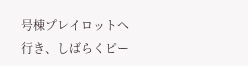号棟プレイロットへ行き、しばらくピー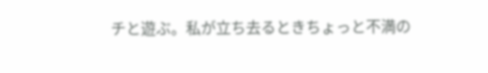チと遊ぶ。私が立ち去るときちょっと不満の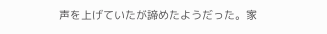声を上げていたが諦めたようだった。家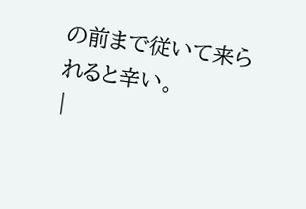の前まで従いて来られると辛い。
|